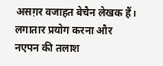असग़र वजाहत बेचैन लेखक हैं। लगातार प्रयोग करना और नएपन की तलाश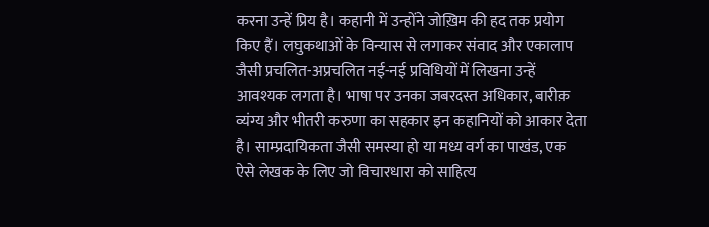करना उन्हें प्रिय है। कहानी में उन्होंने जोख़िम की हद तक प्रयोग किए हैं। लघुकथाओं के विन्यास से लगाकर संवाद और एकालाप जैसी प्रचलित-अप्रचलित नई-नई प्रविधियों में लिखना उन्हें आवश्यक लगता है। भाषा पर उनका जबरदस्त अधिकार, बारीक़ व्यंग्य और भीतरी करुणा का सहकार इन कहानियों को आकार देता है। साम्प्रदायिकता जैसी समस्या हो या मध्य वर्ग का पाखंड, एक ऐसे लेखक के लिए जो विचारधारा को साहित्य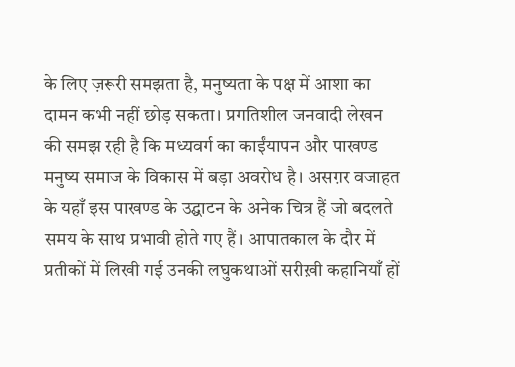के लिए ज़रूरी समझता है, मनुष्यता के पक्ष में आशा का दामन कभी नहीं छोड़ सकता। प्रगतिशील जनवादी लेखन की समझ रही है कि मध्यवर्ग का काईंयापन और पाखण्ड मनुष्य समाज के विकास में बड़ा अवरोध है। असग़र वजाहत के यहाँ इस पाखण्ड के उद्घाटन के अनेक चित्र हैं जो बदलते समय के साथ प्रभावी होते गए हैं। आपातकाल के दौर में प्रतीकों में लिखी गई उनकी लघुकथाओं सरीख़ी कहानियाँ हों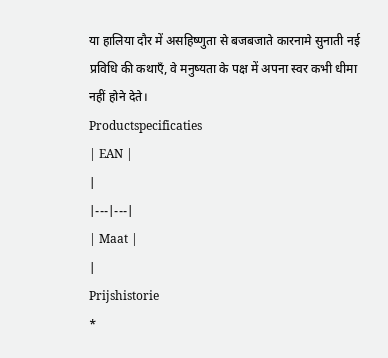या हालिया दौर में असहिष्णुता से बजबजाते कारनामे सुनाती नई प्रविधि की कथाएँ, वे मनुष्यता के पक्ष में अपना स्वर कभी धीमा नहीं होने देते।
Productspecificaties
| EAN |
|
|---|---|
| Maat |
|
Prijshistorie
*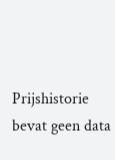Prijshistorie bevat geen data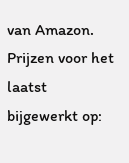van Amazon.
Prijzen voor het laatst bijgewerkt op: